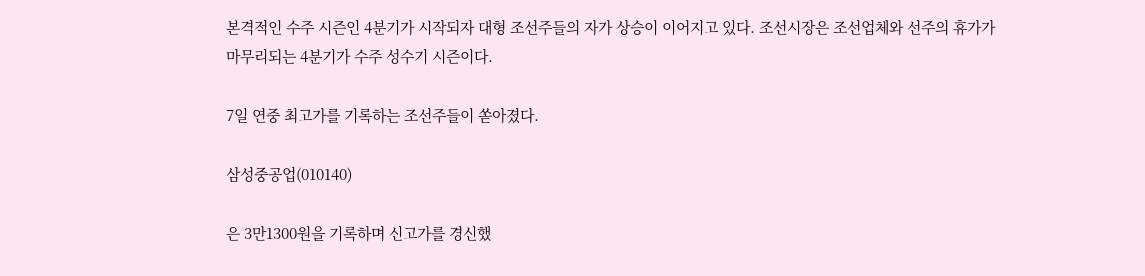본격적인 수주 시즌인 4분기가 시작되자 대형 조선주들의 자가 상승이 이어지고 있다. 조선시장은 조선업체와 선주의 휴가가 마무리되는 4분기가 수주 성수기 시즌이다.

7일 연중 최고가를 기록하는 조선주들이 쏟아졌다.

삼성중공업(010140)

은 3만1300원을 기록하며 신고가를 경신했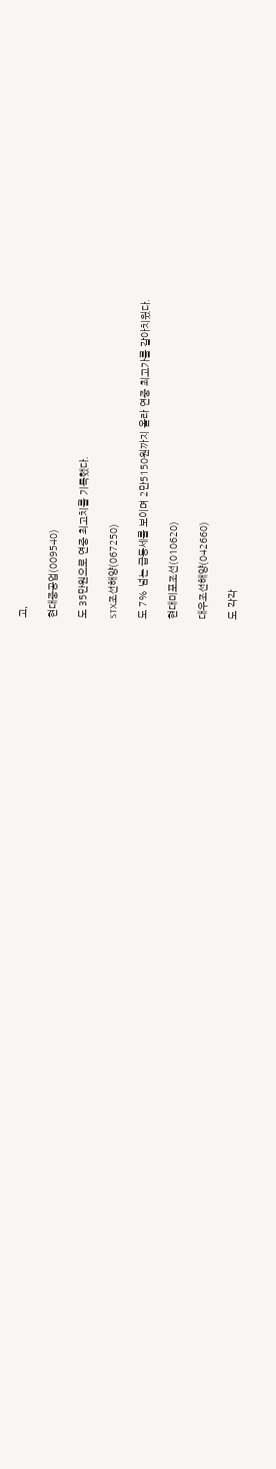고,

현대중공업(009540)

도 35만원으로 연중 최고치를 기록했다.

STX조선해양(067250)

도 7% 넘는 급등세를 보이며 2만5150원까지 올라 연중 최고가를 갈아치웠다.

현대미포조선(010620)

대우조선해양(042660)

도 각각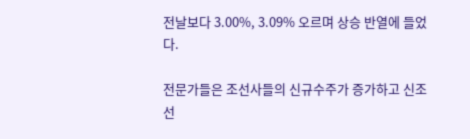전날보다 3.00%, 3.09% 오르며 상승 반열에 들었다.

전문가들은 조선사들의 신규수주가 증가하고 신조선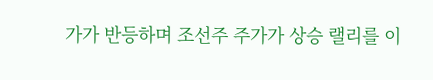가가 반등하며 조선주 주가가 상승 랠리를 이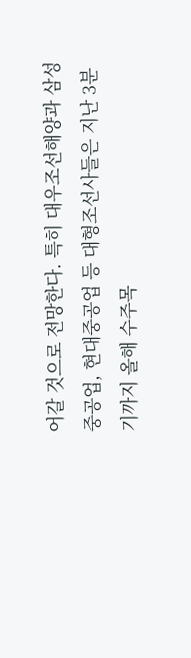어갈 것으로 전망한다. 특히 대우조선해양과 삼성중공업, 현대중공업 등 대형조선사들은 지난 3분기까지 올해 수주목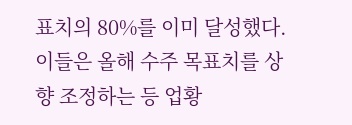표치의 80%를 이미 달성했다. 이들은 올해 수주 목표치를 상향 조정하는 등 업황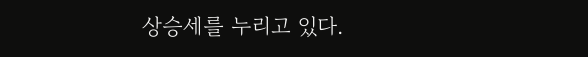상승세를 누리고 있다.